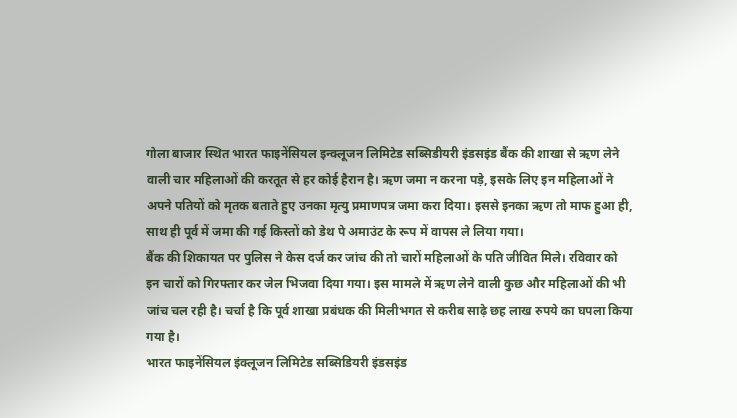गोला बाजार स्थित भारत फाइनेंसियल इन्क्लूजन लिमिटेड सब्सिडीयरी इंडसइंड बैंक की शाखा से ऋण लेने वाली चार महिलाओं की करतूत से हर कोई हैरान है। ऋण जमा न करना पड़े, इसके लिए इन महिलाओं ने अपने पतियों को मृतक बताते हुए उनका मृत्यु प्रमाणपत्र जमा करा दिया। इससे इनका ऋण तो माफ हुआ ही, साथ ही पूर्व में जमा की गई किस्तों को डेथ पे अमाउंट के रूप में वापस ले लिया गया।
बैंक की शिकायत पर पुलिस ने केस दर्ज कर जांच की तो चारों महिलाओं के पति जीवित मिले। रविवार को इन चारों को गिरफ्तार कर जेल भिजवा दिया गया। इस मामले में ऋण लेने वाली कुछ और महिलाओं की भी जांच चल रही है। चर्चा है कि पूर्व शाखा प्रबंधक की मिलीभगत से करीब साढ़े छह लाख रुपये का घपला किया गया है।
भारत फाइनेंसियल इंक्लूजन लिमिटेड सब्सिडियरी इंडसइंड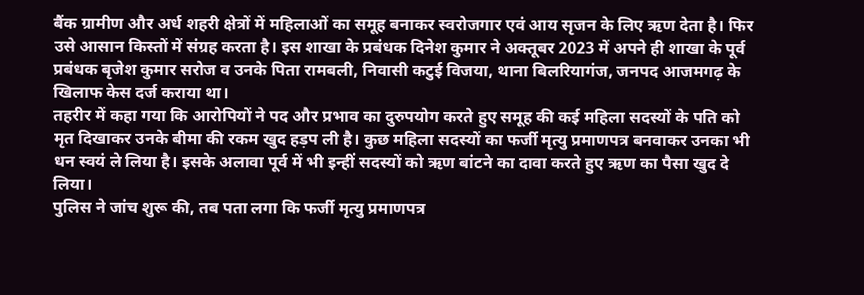बैंक ग्रामीण और अर्ध शहरी क्षेत्रों में महिलाओं का समूह बनाकर स्वरोजगार एवं आय सृजन के लिए ऋण देता है। फिर उसे आसान किस्तों में संग्रह करता है। इस शाखा के प्रबंधक दिनेश कुमार ने अक्तूबर 2023 में अपने ही शाखा के पूर्व प्रबंधक बृजेश कुमार सरोज व उनके पिता रामबली, निवासी कटुई विजया, थाना बिलरियागंज, जनपद आजमगढ़ के खिलाफ केस दर्ज कराया था।
तहरीर में कहा गया कि आरोपियों ने पद और प्रभाव का दुरुपयोग करते हुए समूह की कई महिला सदस्यों के पति को मृत दिखाकर उनके बीमा की रकम खुद हड़प ली है। कुछ महिला सदस्यों का फर्जी मृत्यु प्रमाणपत्र बनवाकर उनका भी धन स्वयं ले लिया है। इसके अलावा पूर्व में भी इन्हीं सदस्यों को ऋण बांटने का दावा करते हुए ऋण का पैसा खुद दे लिया।
पुलिस ने जांच शुरू की, तब पता लगा कि फर्जी मृत्यु प्रमाणपत्र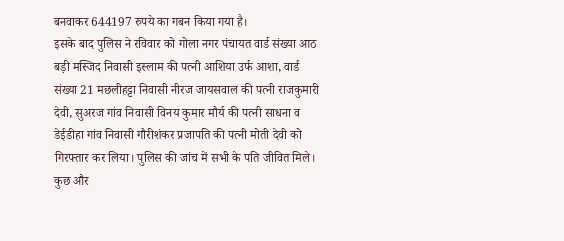बनवाकर 644197 रुपये का गबन किया गया है।
इसके बाद पुलिस ने रविवार को गोला नगर पंचायत वार्ड संख्या आठ बड़ी मस्जिद निवासी इस्लाम की पत्नी आशिया उर्फ आशा, वार्ड संख्या 21 मछलीहट्टा निवासी नीरज जायसवाल की पत्नी राजकुमारी देवी, सुअरज गांव निवासी विनय कुमार मौर्य की पत्नी साधना व डेईडीहा गांव निवासी गौरीशंकर प्रजापति की पत्नी मोती देवी को गिरफ्तार कर लिया। पुलिस की जांच में सभी के पति जीवित मिले।
कुछ और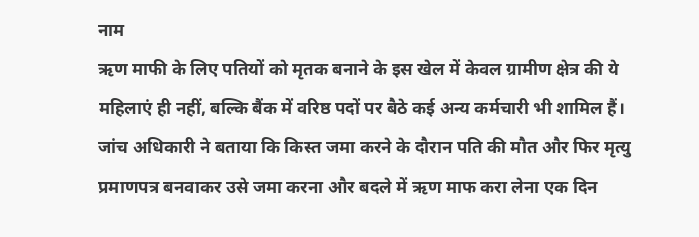नाम
ऋण माफी के लिए पतियों को मृतक बनाने के इस खेल में केवल ग्रामीण क्षेत्र की ये महिलाएं ही नहीं, बल्कि बैंक में वरिष्ठ पदों पर बैठे कई अन्य कर्मचारी भी शामिल हैं। जांच अधिकारी ने बताया कि किस्त जमा करने के दौरान पति की मौत और फिर मृत्यु प्रमाणपत्र बनवाकर उसे जमा करना और बदले में ऋण माफ करा लेना एक दिन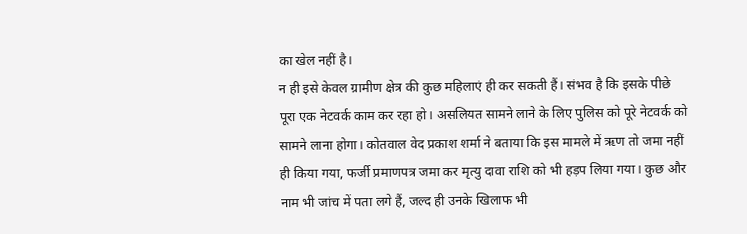का खेल नहीं है।
न ही इसे केवल ग्रामीण क्षेत्र की कुछ महिलाएं ही कर सकती हैं। संभव है कि इसके पीछे पूरा एक नेटवर्क काम कर रहा हो। असलियत सामने लाने के लिए पुलिस को पूरे नेटवर्क को सामने लाना होगा। कोतवाल वेद प्रकाश शर्मा ने बताया कि इस मामले में ऋण तो जमा नहीं ही किया गया, फर्जी प्रमाणपत्र जमा कर मृत्यु दावा राशि को भी हड़प लिया गया। कुछ और नाम भी जांच में पता लगे हैं, जल्द ही उनके खिलाफ भी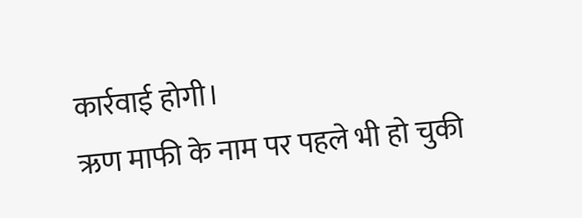कार्रवाई होगी।
ऋण माफी के नाम पर पहले भी हो चुकी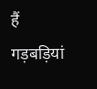हैं गड़बड़ियां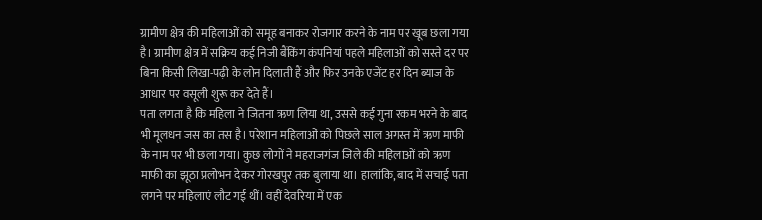ग्रामीण क्षेत्र की महिलाओं को समूह बनाकर रोजगार करने के नाम पर खूब छला गया है। ग्रामीण क्षेत्र में सक्रिय कई निजी बैंकिंग कंपनियां पहले महिलाओं को सस्ते दर पर बिना किसी लिखा-पढ़ी के लोन दिलाती हैं और फिर उनके एजेंट हर दिन ब्याज के आधार पर वसूली शुरू कर देते हैं।
पता लगता है कि महिला ने जितना ऋण लिया था, उससे कई गुना रकम भरने के बाद भी मूलधन जस का तस है। परेशान महिलाओं को पिछले साल अगस्त में ऋण माफी के नाम पर भी छला गया। कुछ लोगों ने महराजगंज जिले की महिलाओं को ऋण माफी का झूठा प्रलोभन देकर गोरखपुर तक बुलाया था। हालांकि, बाद में सचाई पता लगने पर महिलाएं लौट गई थीं। वहीं देवरिया में एक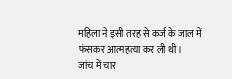महिला ने इसी तरह से कर्ज के जाल में फंसकर आत्महत्या कर ली थी।
जांच में चार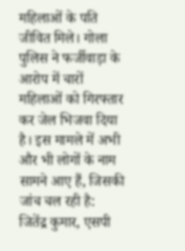महिलाओं के पति जीवित मिले। गोला पुलिस ने फर्जीवाड़ा के आरोप में चारों महिलाओं को गिरफ्तार कर जेल भिजवा दिया है। इस मामले में अभी और भी लोगों के नाम सामने आए हैं, जिसकी जांच चल रही है:
जितेंद्र कुमार, एसपी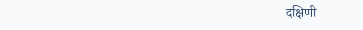दक्षिणी